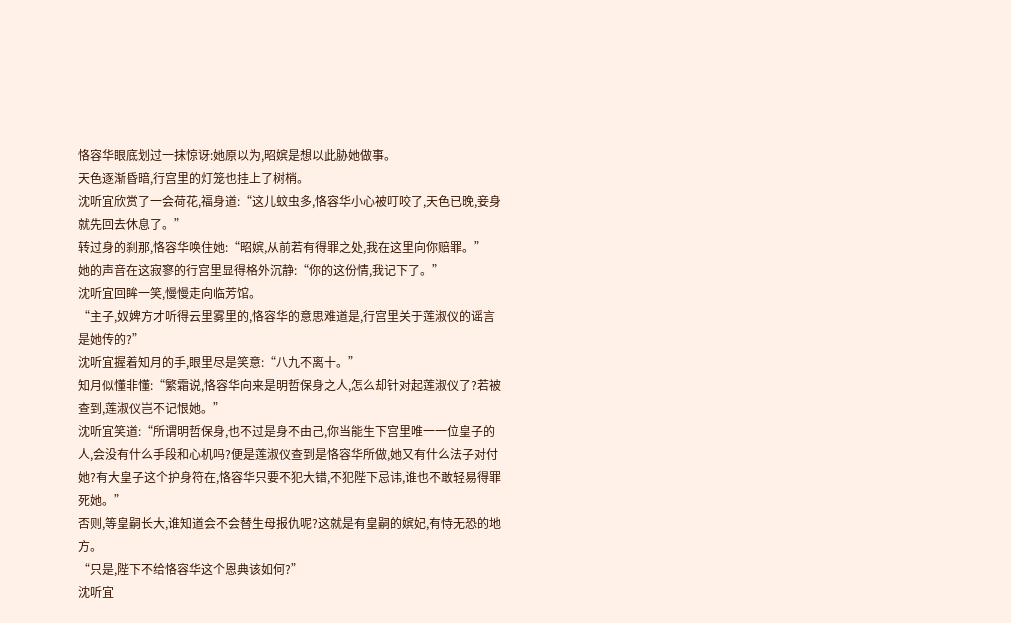恪容华眼底划过一抹惊讶:她原以为,昭嫔是想以此胁她做事。
天色逐渐昏暗,行宫里的灯笼也挂上了树梢。
沈听宜欣赏了一会荷花,福身道:“这儿蚊虫多,恪容华小心被叮咬了,天色已晚,妾身就先回去休息了。”
转过身的刹那,恪容华唤住她:“昭嫔,从前若有得罪之处,我在这里向你赔罪。”
她的声音在这寂寥的行宫里显得格外沉静:“你的这份情,我记下了。”
沈听宜回眸一笑,慢慢走向临芳馆。
“主子,奴婢方才听得云里雾里的,恪容华的意思难道是,行宫里关于莲淑仪的谣言是她传的?”
沈听宜握着知月的手,眼里尽是笑意:“八九不离十。”
知月似懂非懂:“繁霜说,恪容华向来是明哲保身之人,怎么却针对起莲淑仪了?若被查到,莲淑仪岂不记恨她。”
沈听宜笑道:“所谓明哲保身,也不过是身不由己,你当能生下宫里唯一一位皇子的人,会没有什么手段和心机吗?便是莲淑仪查到是恪容华所做,她又有什么法子对付她?有大皇子这个护身符在,恪容华只要不犯大错,不犯陛下忌讳,谁也不敢轻易得罪死她。”
否则,等皇嗣长大,谁知道会不会替生母报仇呢?这就是有皇嗣的嫔妃,有恃无恐的地方。
“只是,陛下不给恪容华这个恩典该如何?”
沈听宜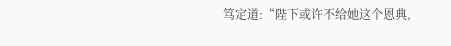笃定道:“陛下或许不给她这个恩典,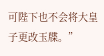可陛下也不会将大皇子更改玉牒。”